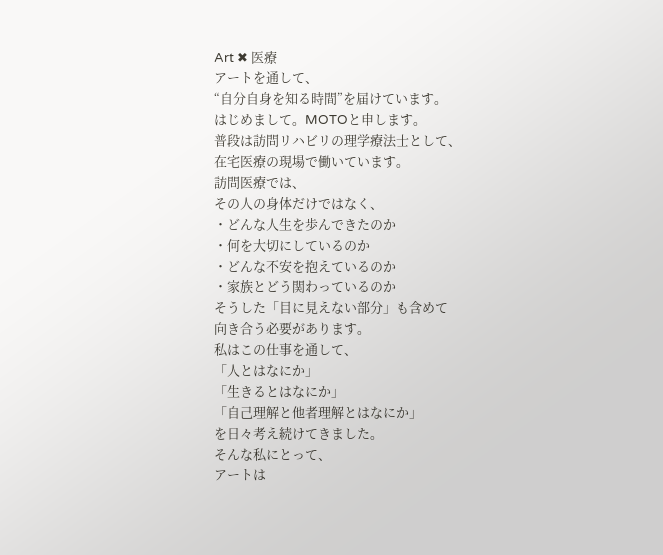Art ✖ 医療
アートを通して、
“自分自身を知る時間”を届けています。
はじめまして。MOTOと申します。
普段は訪問リハビリの理学療法士として、
在宅医療の現場で働いています。
訪問医療では、
その人の身体だけではなく、
・どんな人生を歩んできたのか
・何を大切にしているのか
・どんな不安を抱えているのか
・家族とどう関わっているのか
そうした「目に見えない部分」も含めて
向き合う必要があります。
私はこの仕事を通して、
「人とはなにか」
「生きるとはなにか」
「自己理解と他者理解とはなにか」
を日々考え続けてきました。
そんな私にとって、
アートは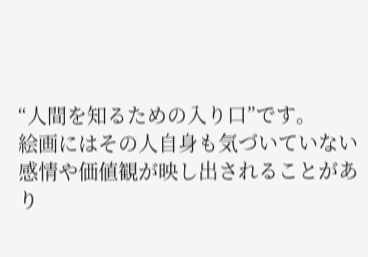“人間を知るための入り口”です。
絵画にはその人自身も気づいていない
感情や価値観が映し出されることがあり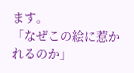ます。
「なぜこの絵に惹かれるのか」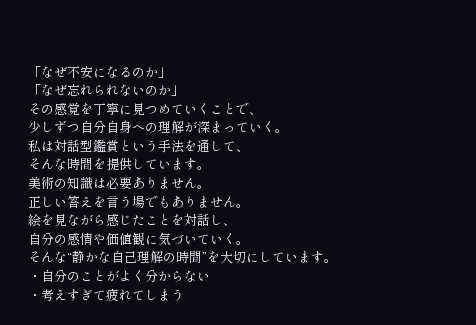「なぜ不安になるのか」
「なぜ忘れられないのか」
その感覚を丁寧に見つめていくことで、
少しずつ自分自身への理解が深まっていく。
私は対話型鑑賞という手法を通して、
そんな時間を提供しています。
美術の知識は必要ありません。
正しい答えを言う場でもありません。
絵を見ながら感じたことを対話し、
自分の感情や価値観に気づいていく。
そんな“静かな自己理解の時間”を大切にしています。
・自分のことがよく分からない
・考えすぎて疲れてしまう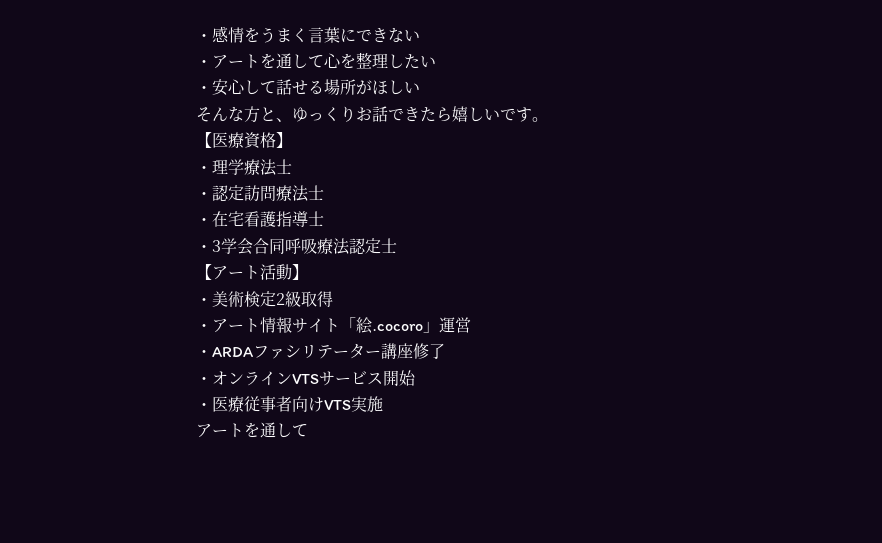・感情をうまく言葉にできない
・アートを通して心を整理したい
・安心して話せる場所がほしい
そんな方と、ゆっくりお話できたら嬉しいです。
【医療資格】
・理学療法士
・認定訪問療法士
・在宅看護指導士
・3学会合同呼吸療法認定士
【アート活動】
・美術検定2級取得
・アート情報サイト「絵.cocoro」運営
・ARDAファシリテーター講座修了
・オンラインVTSサービス開始
・医療従事者向けVTS実施
アートを通して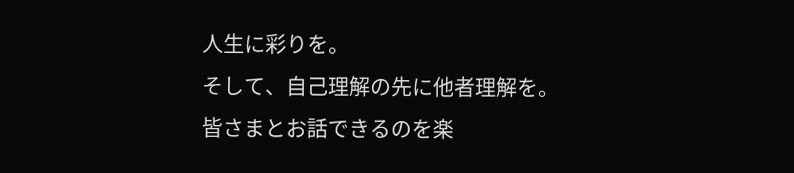人生に彩りを。
そして、自己理解の先に他者理解を。
皆さまとお話できるのを楽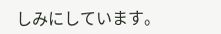しみにしています。